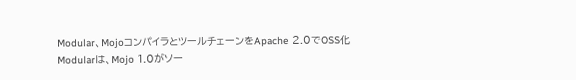Modular、MojoコンパイラとツールチェーンをApache 2.0でOSS化
Modularは、Mojo 1.0がソー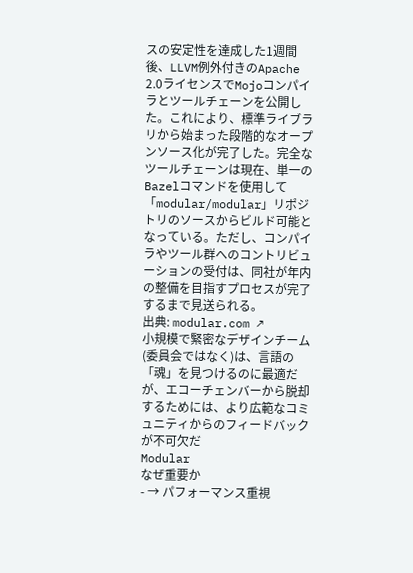スの安定性を達成した1週間後、LLVM例外付きのApache 2.0ライセンスでMojoコンパイラとツールチェーンを公開した。これにより、標準ライブラリから始まった段階的なオープンソース化が完了した。完全なツールチェーンは現在、単一のBazelコマンドを使用して「modular/modular」リポジトリのソースからビルド可能となっている。ただし、コンパイラやツール群へのコントリビューションの受付は、同社が年内の整備を目指すプロセスが完了するまで見送られる。
出典: modular.com ↗
小規模で緊密なデザインチーム(委員会ではなく)は、言語の「魂」を見つけるのに最適だが、エコーチェンバーから脱却するためには、より広範なコミュニティからのフィードバックが不可欠だ
Modular
なぜ重要か
- → パフォーマンス重視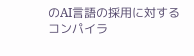のAI言語の採用に対するコンパイラ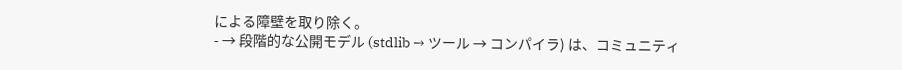による障壁を取り除く。
- → 段階的な公開モデル (stdlib → ツール → コンパイラ) は、コミュニティ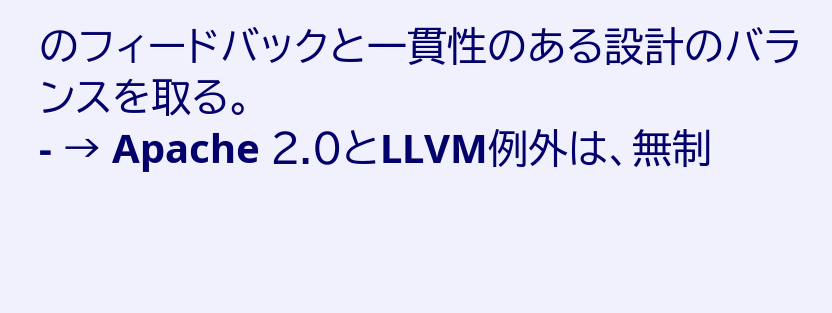のフィードバックと一貫性のある設計のバランスを取る。
- → Apache 2.0とLLVM例外は、無制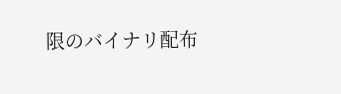限のバイナリ配布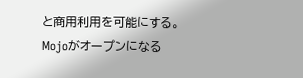と商用利用を可能にする。
Mojoがオープンになる